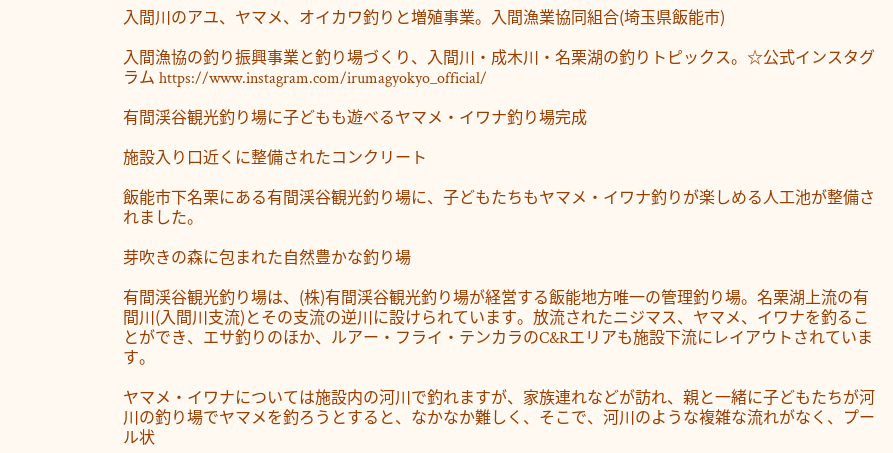入間川のアユ、ヤマメ、オイカワ釣りと増殖事業。入間漁業協同組合(埼玉県飯能市)

入間漁協の釣り振興事業と釣り場づくり、入間川・成木川・名栗湖の釣りトピックス。☆公式インスタグラム https://www.instagram.com/irumagyokyo_official/

有間渓谷観光釣り場に子どもも遊べるヤマメ・イワナ釣り場完成

施設入り口近くに整備されたコンクリート

飯能市下名栗にある有間渓谷観光釣り場に、子どもたちもヤマメ・イワナ釣りが楽しめる人工池が整備されました。

芽吹きの森に包まれた自然豊かな釣り場

有間渓谷観光釣り場は、(株)有間渓谷観光釣り場が経営する飯能地方唯一の管理釣り場。名栗湖上流の有間川(入間川支流)とその支流の逆川に設けられています。放流されたニジマス、ヤマメ、イワナを釣ることができ、エサ釣りのほか、ルアー・フライ・テンカラのC&Rエリアも施設下流にレイアウトされています。

ヤマメ・イワナについては施設内の河川で釣れますが、家族連れなどが訪れ、親と一緒に子どもたちが河川の釣り場でヤマメを釣ろうとすると、なかなか難しく、そこで、河川のような複雑な流れがなく、プール状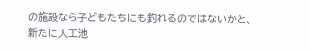の施設なら子どもたちにも釣れるのではないかと、新たに人工池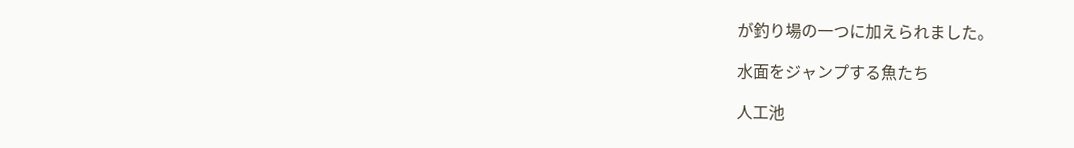が釣り場の一つに加えられました。

水面をジャンプする魚たち

人工池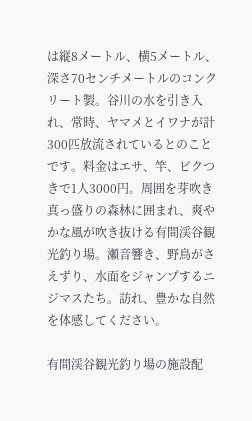は縦8メートル、横5メートル、深さ70センチメートルのコンクリート製。谷川の水を引き入れ、常時、ヤマメとイワナが計300匹放流されているとのことです。料金はエサ、竿、ビクつきで1人3000円。周囲を芽吹き真っ盛りの森林に囲まれ、爽やかな風が吹き抜ける有間渓谷観光釣り場。瀬音響き、野鳥がさえずり、水面をジャンプするニジマスたち。訪れ、豊かな自然を体感してください。

有間渓谷観光釣り場の施設配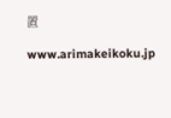置

www.arimakeikoku.jp